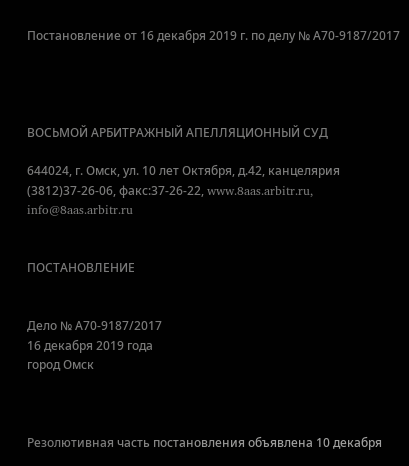Постановление от 16 декабря 2019 г. по делу № А70-9187/2017




ВОСЬМОЙ АРБИТРАЖНЫЙ АПЕЛЛЯЦИОННЫЙ СУД

644024, г. Омск, ул. 10 лет Октября, д.42, канцелярия (3812)37-26-06, факс:37-26-22, www.8aas.arbitr.ru, info@8aas.arbitr.ru


ПОСТАНОВЛЕНИЕ


Дело № А70-9187/2017
16 декабря 2019 года
город Омск



Резолютивная часть постановления объявлена 10 декабря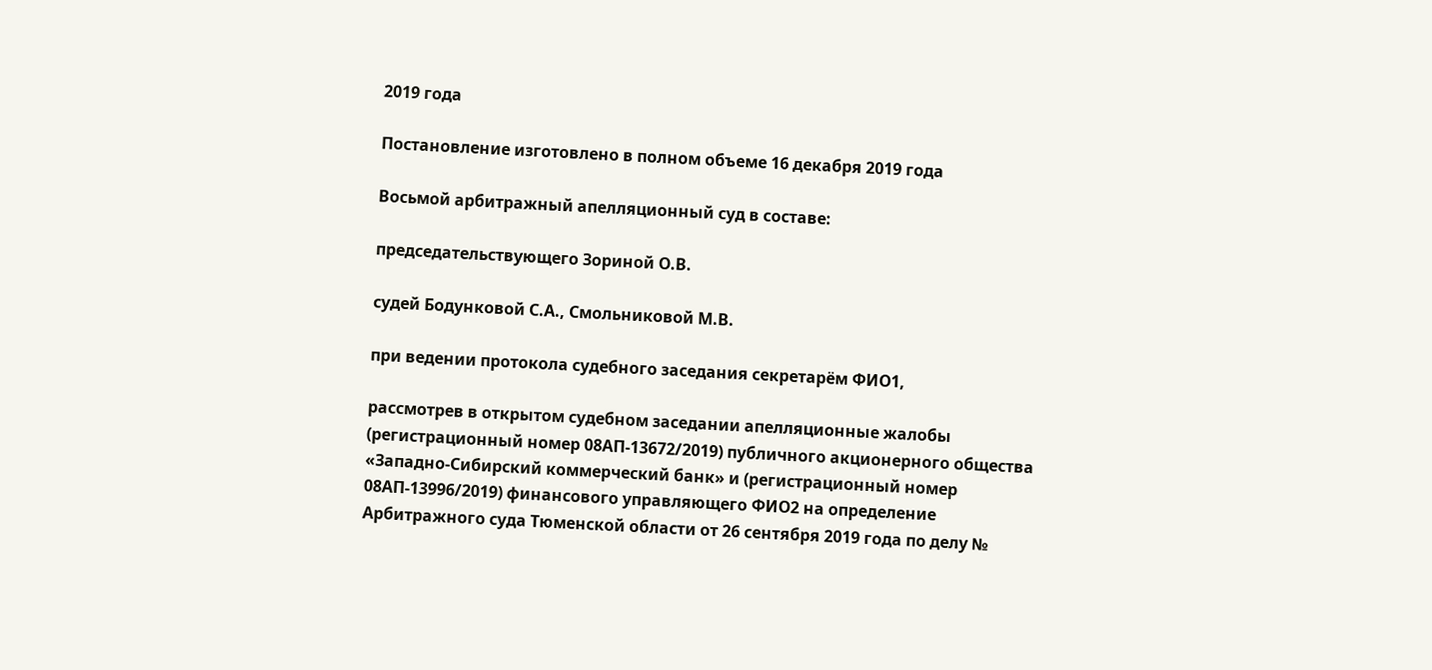2019 года

Постановление изготовлено в полном объеме 16 декабря 2019 года

Восьмой арбитражный апелляционный суд в составе:

председательствующего Зориной О.В.

судей Бодунковой С.А., Смольниковой М.В.

при ведении протокола судебного заседания секретарём ФИО1,

рассмотрев в открытом судебном заседании апелляционные жалобы (регистрационный номер 08АП-13672/2019) публичного акционерного общества «Западно-Сибирский коммерческий банк» и (регистрационный номер 08АП-13996/2019) финансового управляющего ФИО2 на определение Арбитражного суда Тюменской области от 26 сентября 2019 года по делу №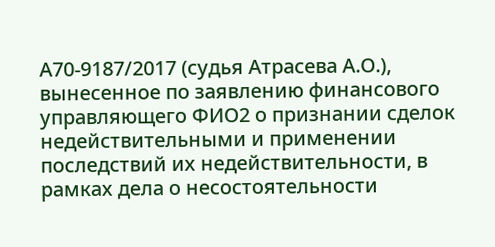А70-9187/2017 (судья Атрасева А.О.), вынесенное по заявлению финансового управляющего ФИО2 о признании сделок недействительными и применении последствий их недействительности, в рамках дела о несостоятельности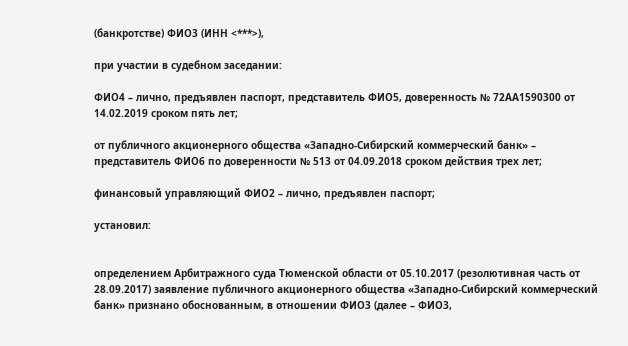(банкротстве) ФИО3 (ИНН <***>),

при участии в судебном заседании:

ФИО4 – лично, предъявлен паспорт, представитель ФИО5, доверенность № 72АА1590300 от 14.02.2019 сроком пять лет;

от публичного акционерного общества «Западно-Сибирский коммерческий банк» – представитель ФИО6 по доверенности № 513 от 04.09.2018 сроком действия трех лет;

финансовый управляющий ФИО2 – лично, предъявлен паспорт;

установил:


определением Арбитражного суда Тюменской области от 05.10.2017 (резолютивная часть от 28.09.2017) заявление публичного акционерного общества «Западно-Сибирский коммерческий банк» признано обоснованным, в отношении ФИО3 (далее – ФИО3,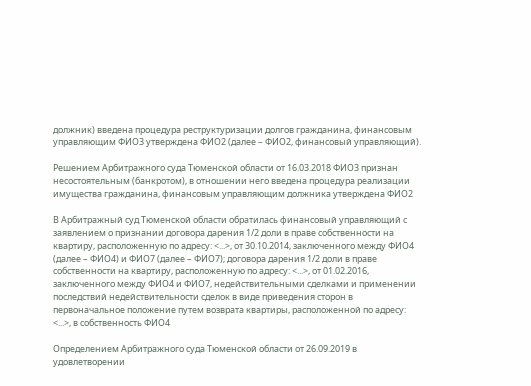должник) введена процедура реструктуризации долгов гражданина, финансовым управляющим ФИО3 утверждена ФИО2 (далее – ФИО2, финансовый управляющий).

Решением Арбитражного суда Тюменской области от 16.03.2018 ФИО3 признан несостоятельным (банкротом), в отношении него введена процедура реализации имущества гражданина, финансовым управляющим должника утверждена ФИО2

В Арбитражный суд Тюменской области обратилась финансовый управляющий с заявлением о признании договора дарения 1/2 доли в праве собственности на квартиру, расположенную по адресу: <...>, от 30.10.2014, заключенного между ФИО4 (далее – ФИО4) и ФИО7 (далее – ФИО7); договора дарения 1/2 доли в праве собственности на квартиру, расположенную по адресу: <...>, от 01.02.2016, заключенного между ФИО4 и ФИО7, недействительными сделками и применении последствий недействительности сделок в виде приведения сторон в первоначальное положение путем возврата квартиры, расположенной по адресу: <...>, в собственность ФИО4

Определением Арбитражного суда Тюменской области от 26.09.2019 в удовлетворении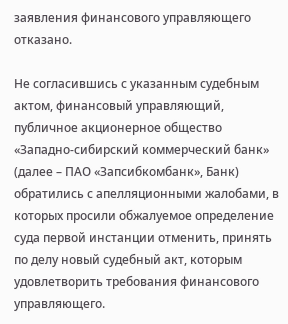заявления финансового управляющего отказано.

Не согласившись с указанным судебным актом, финансовый управляющий, публичное акционерное общество «Западно-сибирский коммерческий банк» (далее – ПАО «Запсибкомбанк», Банк) обратились с апелляционными жалобами, в которых просили обжалуемое определение суда первой инстанции отменить, принять по делу новый судебный акт, которым удовлетворить требования финансового управляющего.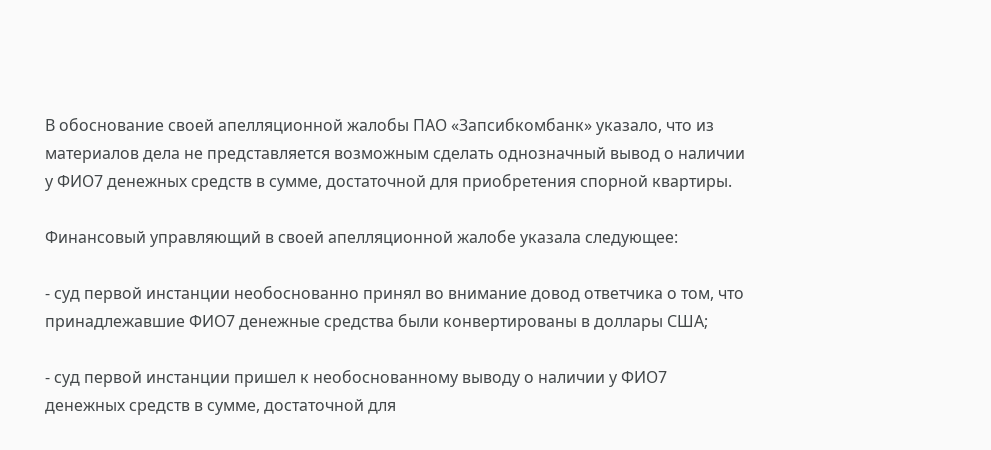В обоснование своей апелляционной жалобы ПАО «Запсибкомбанк» указало, что из материалов дела не представляется возможным сделать однозначный вывод о наличии у ФИО7 денежных средств в сумме, достаточной для приобретения спорной квартиры.

Финансовый управляющий в своей апелляционной жалобе указала следующее:

- суд первой инстанции необоснованно принял во внимание довод ответчика о том, что принадлежавшие ФИО7 денежные средства были конвертированы в доллары США;

- суд первой инстанции пришел к необоснованному выводу о наличии у ФИО7 денежных средств в сумме, достаточной для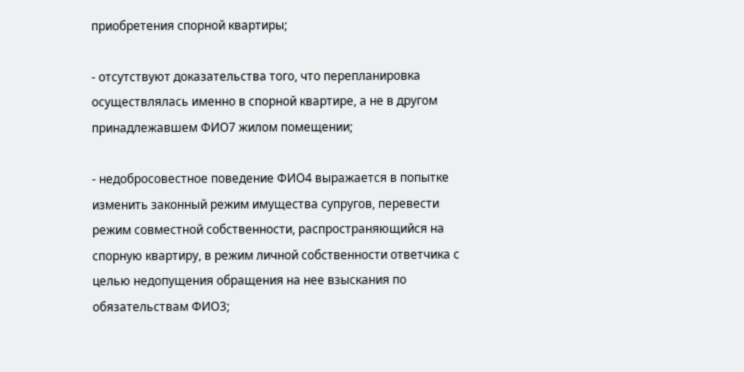приобретения спорной квартиры;

- отсутствуют доказательства того, что перепланировка осуществлялась именно в спорной квартире, а не в другом принадлежавшем ФИО7 жилом помещении;

- недобросовестное поведение ФИО4 выражается в попытке изменить законный режим имущества супругов, перевести режим совместной собственности, распространяющийся на спорную квартиру, в режим личной собственности ответчика с целью недопущения обращения на нее взыскания по обязательствам ФИО3;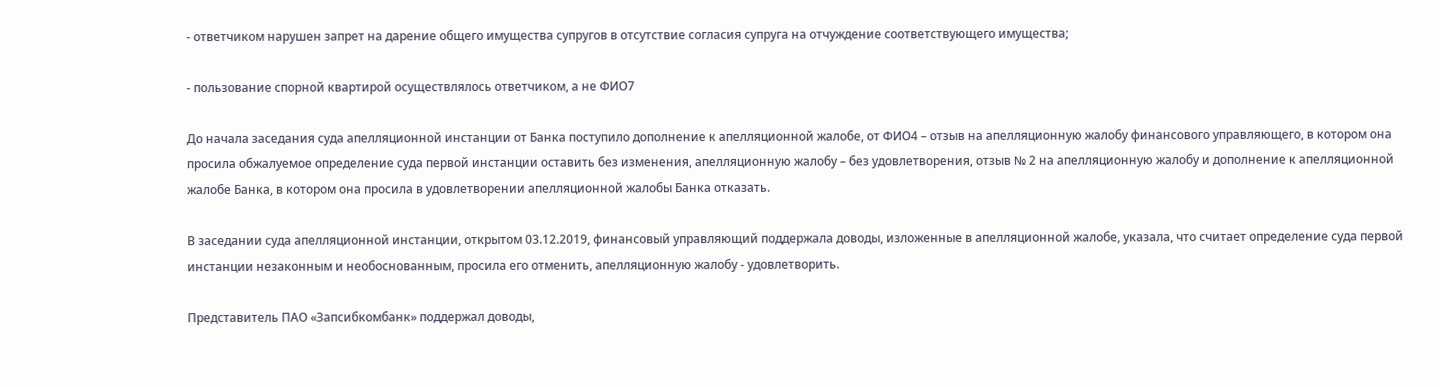- ответчиком нарушен запрет на дарение общего имущества супругов в отсутствие согласия супруга на отчуждение соответствующего имущества;

- пользование спорной квартирой осуществлялось ответчиком, а не ФИО7

До начала заседания суда апелляционной инстанции от Банка поступило дополнение к апелляционной жалобе, от ФИО4 – отзыв на апелляционную жалобу финансового управляющего, в котором она просила обжалуемое определение суда первой инстанции оставить без изменения, апелляционную жалобу – без удовлетворения, отзыв № 2 на апелляционную жалобу и дополнение к апелляционной жалобе Банка, в котором она просила в удовлетворении апелляционной жалобы Банка отказать.

В заседании суда апелляционной инстанции, открытом 03.12.2019, финансовый управляющий поддержала доводы, изложенные в апелляционной жалобе, указала, что считает определение суда первой инстанции незаконным и необоснованным, просила его отменить, апелляционную жалобу - удовлетворить.

Представитель ПАО «Запсибкомбанк» поддержал доводы,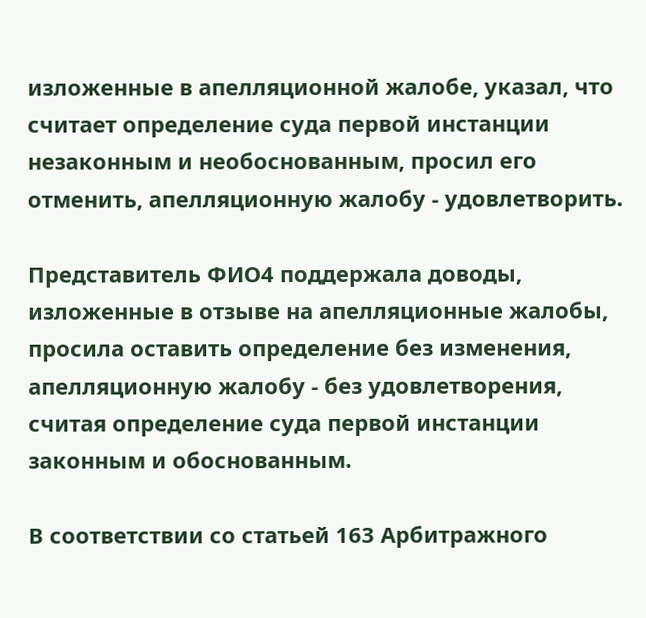изложенные в апелляционной жалобе, указал, что считает определение суда первой инстанции незаконным и необоснованным, просил его отменить, апелляционную жалобу - удовлетворить.

Представитель ФИО4 поддержала доводы, изложенные в отзыве на апелляционные жалобы, просила оставить определение без изменения, апелляционную жалобу - без удовлетворения, считая определение суда первой инстанции законным и обоснованным.

В соответствии со статьей 163 Арбитражного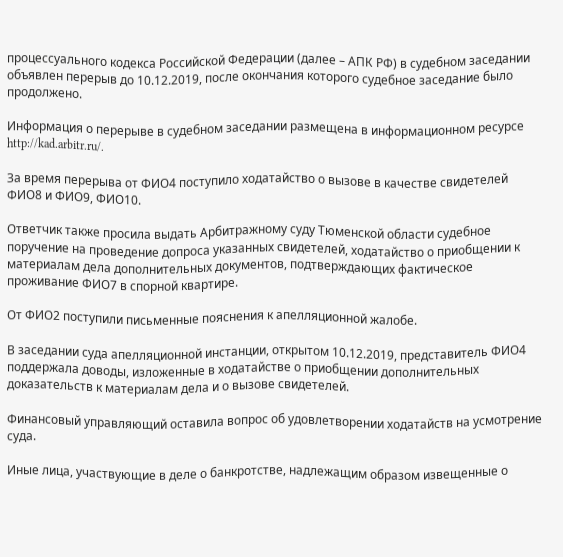процессуального кодекса Российской Федерации (далее – АПК РФ) в судебном заседании объявлен перерыв до 10.12.2019, после окончания которого судебное заседание было продолжено.

Информация о перерыве в судебном заседании размещена в информационном ресурсе http://kad.arbitr.ru/.

За время перерыва от ФИО4 поступило ходатайство о вызове в качестве свидетелей ФИО8 и ФИО9, ФИО10.

Ответчик также просила выдать Арбитражному суду Тюменской области судебное поручение на проведение допроса указанных свидетелей, ходатайство о приобщении к материалам дела дополнительных документов, подтверждающих фактическое проживание ФИО7 в спорной квартире.

От ФИО2 поступили письменные пояснения к апелляционной жалобе.

В заседании суда апелляционной инстанции, открытом 10.12.2019, представитель ФИО4 поддержала доводы, изложенные в ходатайстве о приобщении дополнительных доказательств к материалам дела и о вызове свидетелей.

Финансовый управляющий оставила вопрос об удовлетворении ходатайств на усмотрение суда.

Иные лица, участвующие в деле о банкротстве, надлежащим образом извещенные о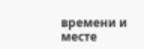времени и месте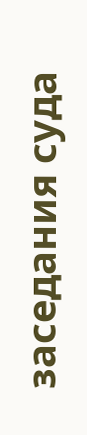заседания суда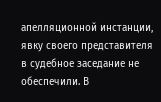апелляционной инстанции, явку своего представителя в судебное заседание не обеспечили. В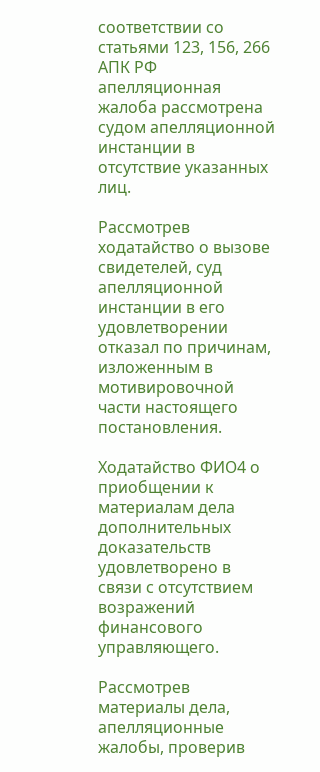соответствии со статьями 123, 156, 266 АПК РФ апелляционная жалоба рассмотрена судом апелляционной инстанции в отсутствие указанных лиц.

Рассмотрев ходатайство о вызове свидетелей, суд апелляционной инстанции в его удовлетворении отказал по причинам, изложенным в мотивировочной части настоящего постановления.

Ходатайство ФИО4 о приобщении к материалам дела дополнительных доказательств удовлетворено в связи с отсутствием возражений финансового управляющего.

Рассмотрев материалы дела, апелляционные жалобы, проверив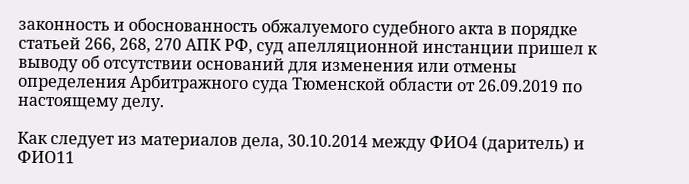законность и обоснованность обжалуемого судебного акта в порядке статьей 266, 268, 270 АПК РФ, суд апелляционной инстанции пришел к выводу об отсутствии оснований для изменения или отмены определения Арбитражного суда Тюменской области от 26.09.2019 по настоящему делу.

Как следует из материалов дела, 30.10.2014 между ФИО4 (даритель) и ФИО11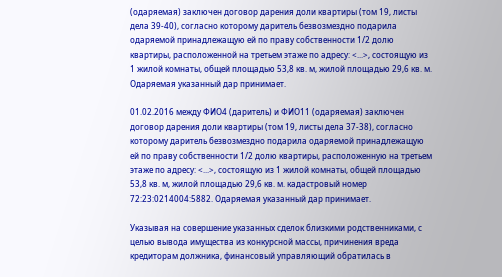(одаряемая) заключен договор дарения доли квартиры (том 19, листы дела 39-40), согласно которому даритель безвозмездно подарила одаряемой принадлежащую ей по праву собственности 1/2 долю квартиры, расположенной на третьем этаже по адресу: <...>, состоящую из 1 жилой комнаты, общей площадью 53,8 кв. м, жилой площадью 29,6 кв. м. Одаряемая указанный дар принимает.

01.02.2016 между ФИО4 (даритель) и ФИО11 (одаряемая) заключен договор дарения доли квартиры (том 19, листы дела 37-38), согласно которому даритель безвозмездно подарила одаряемой принадлежащую ей по праву собственности 1/2 долю квартиры, расположенную на третьем этаже по адресу: <...>, состоящую из 1 жилой комнаты, общей площадью 53,8 кв. м, жилой площадью 29,6 кв. м. кадастровый номер 72:23:0214004:5882. Одаряемая указанный дар принимает.

Указывая на совершение указанных сделок близкими родственниками, с целью вывода имущества из конкурсной массы, причинения вреда кредиторам должника, финансовый управляющий обратилась в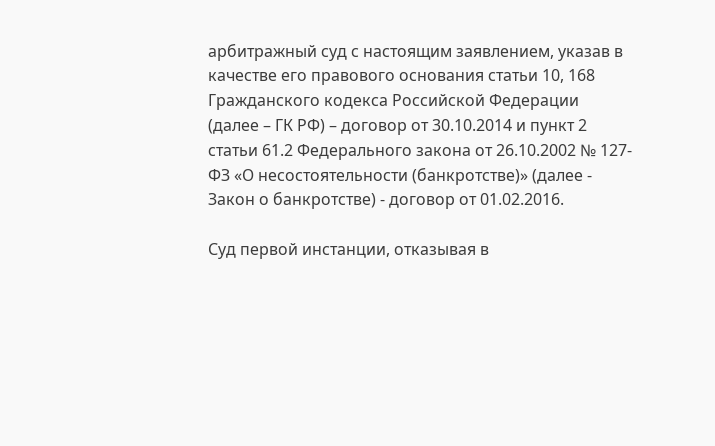арбитражный суд с настоящим заявлением, указав в качестве его правового основания статьи 10, 168 Гражданского кодекса Российской Федерации (далее – ГК РФ) – договор от 30.10.2014 и пункт 2 статьи 61.2 Федерального закона от 26.10.2002 № 127-ФЗ «О несостоятельности (банкротстве)» (далее - Закон о банкротстве) - договор от 01.02.2016.

Суд первой инстанции, отказывая в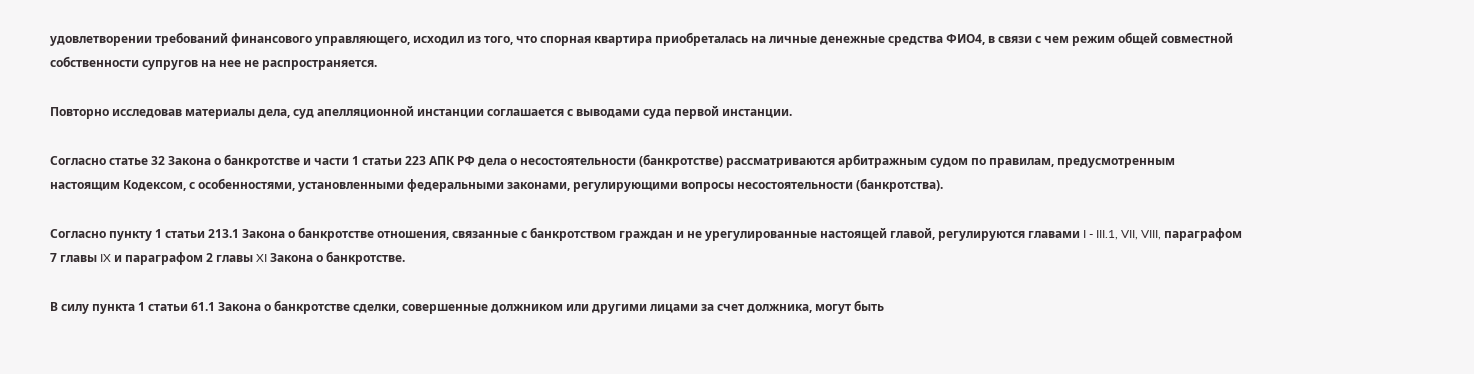удовлетворении требований финансового управляющего, исходил из того, что спорная квартира приобреталась на личные денежные средства ФИО4, в связи с чем режим общей совместной собственности супругов на нее не распространяется.

Повторно исследовав материалы дела, суд апелляционной инстанции соглашается с выводами суда первой инстанции.

Согласно статье 32 Закона о банкротстве и части 1 статьи 223 АПК РФ дела о несостоятельности (банкротстве) рассматриваются арбитражным судом по правилам, предусмотренным настоящим Кодексом, с особенностями, установленными федеральными законами, регулирующими вопросы несостоятельности (банкротства).

Согласно пункту 1 статьи 213.1 Закона о банкротстве отношения, связанные с банкротством граждан и не урегулированные настоящей главой, регулируются главами I - III.1, VII, VIII, параграфом 7 главы IX и параграфом 2 главы XI Закона о банкротстве.

В силу пункта 1 статьи 61.1 Закона о банкротстве сделки, совершенные должником или другими лицами за счет должника, могут быть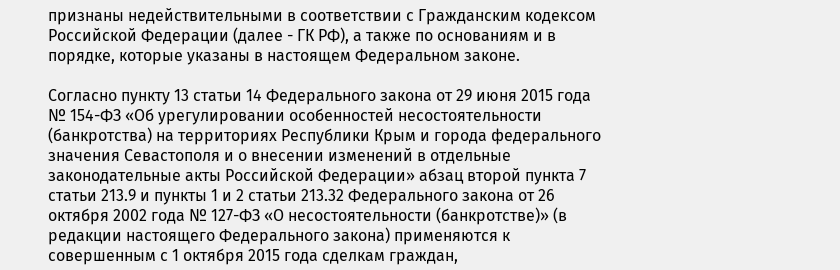признаны недействительными в соответствии с Гражданским кодексом Российской Федерации (далее - ГК РФ), а также по основаниям и в порядке, которые указаны в настоящем Федеральном законе.

Согласно пункту 13 статьи 14 Федерального закона от 29 июня 2015 года № 154-ФЗ «Об урегулировании особенностей несостоятельности (банкротства) на территориях Республики Крым и города федерального значения Севастополя и о внесении изменений в отдельные законодательные акты Российской Федерации» абзац второй пункта 7 статьи 213.9 и пункты 1 и 2 статьи 213.32 Федерального закона от 26 октября 2002 года № 127-ФЗ «О несостоятельности (банкротстве)» (в редакции настоящего Федерального закона) применяются к совершенным с 1 октября 2015 года сделкам граждан,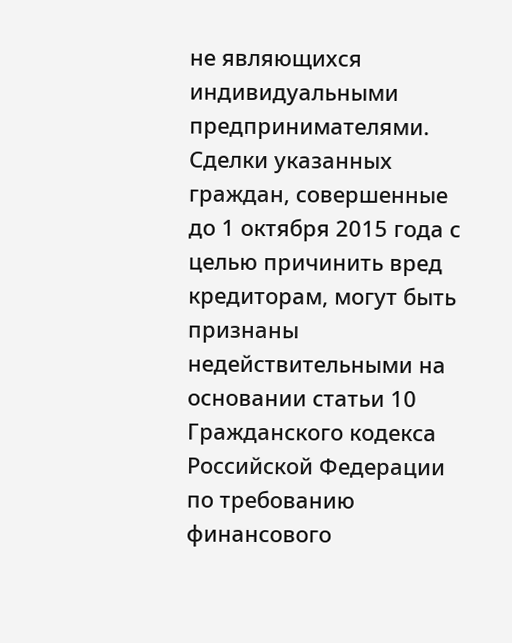не являющихся индивидуальными предпринимателями. Сделки указанных граждан, совершенные до 1 октября 2015 года с целью причинить вред кредиторам, могут быть признаны недействительными на основании статьи 10 Гражданского кодекса Российской Федерации по требованию финансового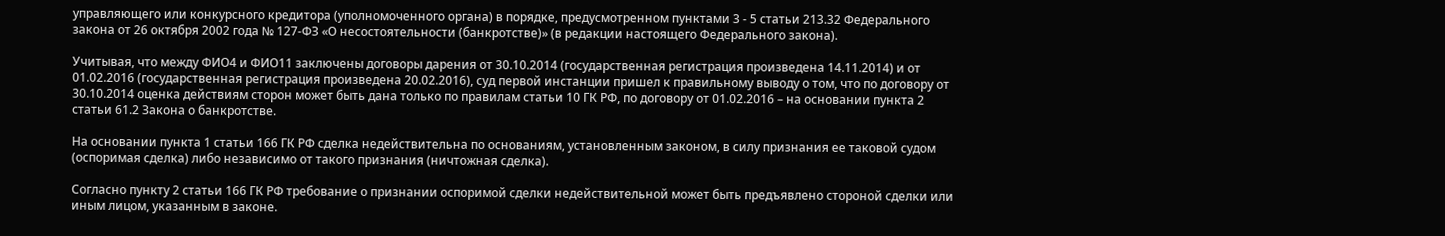управляющего или конкурсного кредитора (уполномоченного органа) в порядке, предусмотренном пунктами 3 - 5 статьи 213.32 Федерального закона от 26 октября 2002 года № 127-ФЗ «О несостоятельности (банкротстве)» (в редакции настоящего Федерального закона).

Учитывая, что между ФИО4 и ФИО11 заключены договоры дарения от 30.10.2014 (государственная регистрация произведена 14.11.2014) и от 01.02.2016 (государственная регистрация произведена 20.02.2016), суд первой инстанции пришел к правильному выводу о том, что по договору от 30.10.2014 оценка действиям сторон может быть дана только по правилам статьи 10 ГК РФ, по договору от 01.02.2016 – на основании пункта 2 статьи 61.2 Закона о банкротстве.

На основании пункта 1 статьи 166 ГК РФ сделка недействительна по основаниям, установленным законом, в силу признания ее таковой судом (оспоримая сделка) либо независимо от такого признания (ничтожная сделка).

Согласно пункту 2 статьи 166 ГК РФ требование о признании оспоримой сделки недействительной может быть предъявлено стороной сделки или иным лицом, указанным в законе.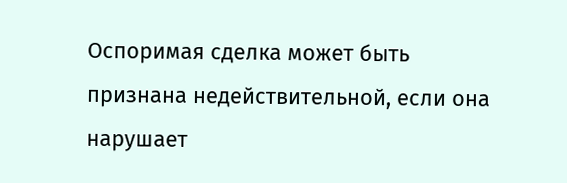Оспоримая сделка может быть признана недействительной, если она нарушает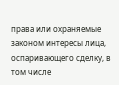права или охраняемые законом интересы лица, оспаривающего сделку, в том числе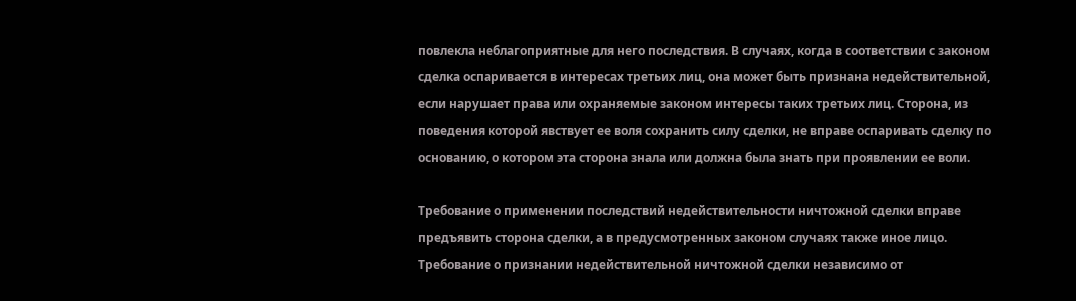повлекла неблагоприятные для него последствия. В случаях, когда в соответствии с законом сделка оспаривается в интересах третьих лиц, она может быть признана недействительной, если нарушает права или охраняемые законом интересы таких третьих лиц. Сторона, из поведения которой явствует ее воля сохранить силу сделки, не вправе оспаривать сделку по основанию, о котором эта сторона знала или должна была знать при проявлении ее воли.

Требование о применении последствий недействительности ничтожной сделки вправе предъявить сторона сделки, а в предусмотренных законом случаях также иное лицо. Требование о признании недействительной ничтожной сделки независимо от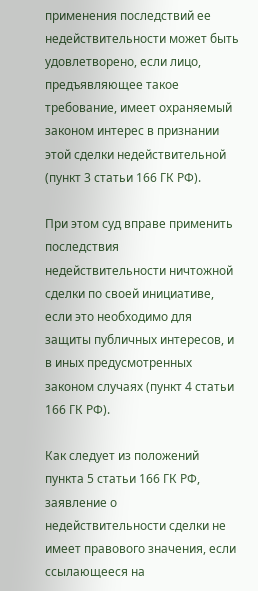применения последствий ее недействительности может быть удовлетворено, если лицо, предъявляющее такое требование, имеет охраняемый законом интерес в признании этой сделки недействительной (пункт 3 статьи 166 ГК РФ).

При этом суд вправе применить последствия недействительности ничтожной сделки по своей инициативе, если это необходимо для защиты публичных интересов, и в иных предусмотренных законом случаях (пункт 4 статьи 166 ГК РФ).

Как следует из положений пункта 5 статьи 166 ГК РФ, заявление о недействительности сделки не имеет правового значения, если ссылающееся на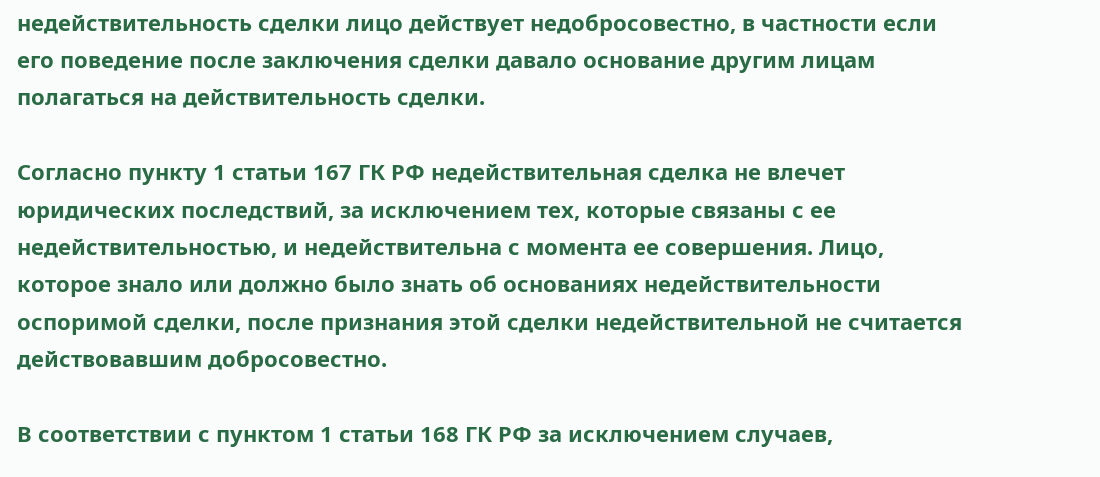недействительность сделки лицо действует недобросовестно, в частности если его поведение после заключения сделки давало основание другим лицам полагаться на действительность сделки.

Согласно пункту 1 статьи 167 ГК РФ недействительная сделка не влечет юридических последствий, за исключением тех, которые связаны с ее недействительностью, и недействительна с момента ее совершения. Лицо, которое знало или должно было знать об основаниях недействительности оспоримой сделки, после признания этой сделки недействительной не считается действовавшим добросовестно.

В соответствии с пунктом 1 статьи 168 ГК РФ за исключением случаев,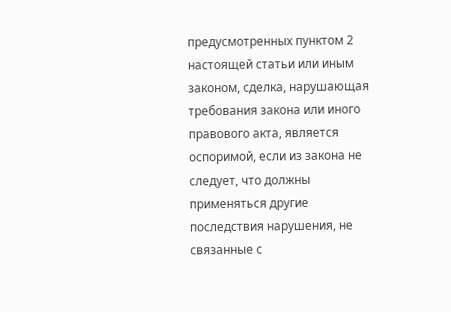предусмотренных пунктом 2 настоящей статьи или иным законом, сделка, нарушающая требования закона или иного правового акта, является оспоримой, если из закона не следует, что должны применяться другие последствия нарушения, не связанные с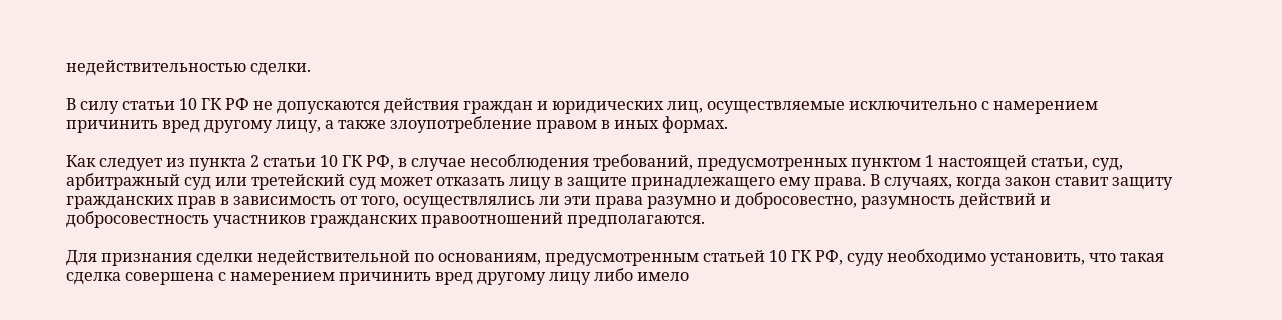недействительностью сделки.

В силу статьи 10 ГК РФ не допускаются действия граждан и юридических лиц, осуществляемые исключительно с намерением причинить вред другому лицу, а также злоупотребление правом в иных формах.

Как следует из пункта 2 статьи 10 ГК РФ, в случае несоблюдения требований, предусмотренных пунктом 1 настоящей статьи, суд, арбитражный суд или третейский суд может отказать лицу в защите принадлежащего ему права. В случаях, когда закон ставит защиту гражданских прав в зависимость от того, осуществлялись ли эти права разумно и добросовестно, разумность действий и добросовестность участников гражданских правоотношений предполагаются.

Для признания сделки недействительной по основаниям, предусмотренным статьей 10 ГК РФ, суду необходимо установить, что такая сделка совершена с намерением причинить вред другому лицу либо имело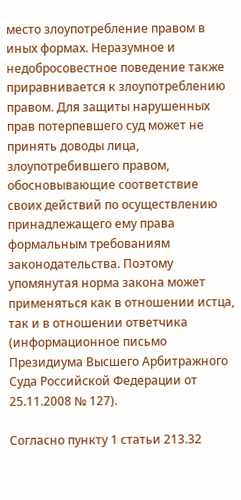место злоупотребление правом в иных формах. Неразумное и недобросовестное поведение также приравнивается к злоупотреблению правом. Для защиты нарушенных прав потерпевшего суд может не принять доводы лица, злоупотребившего правом, обосновывающие соответствие своих действий по осуществлению принадлежащего ему права формальным требованиям законодательства. Поэтому упомянутая норма закона может применяться как в отношении истца, так и в отношении ответчика (информационное письмо Президиума Высшего Арбитражного Суда Российской Федерации от 25.11.2008 № 127).

Согласно пункту 1 статьи 213.32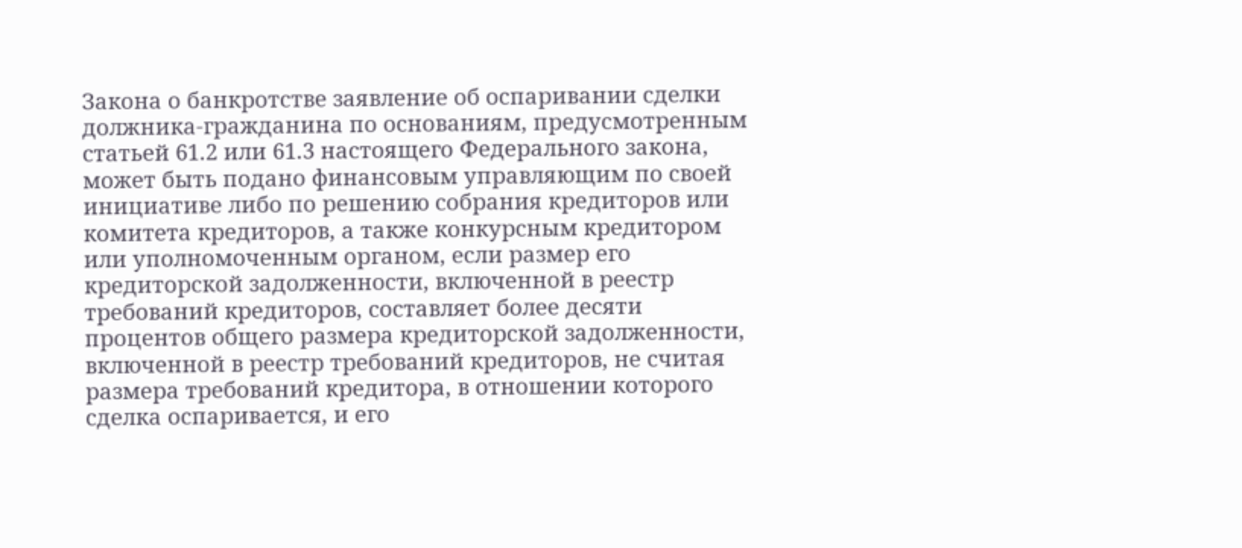Закона о банкротстве заявление об оспаривании сделки должника-гражданина по основаниям, предусмотренным статьей 61.2 или 61.3 настоящего Федерального закона, может быть подано финансовым управляющим по своей инициативе либо по решению собрания кредиторов или комитета кредиторов, а также конкурсным кредитором или уполномоченным органом, если размер его кредиторской задолженности, включенной в реестр требований кредиторов, составляет более десяти процентов общего размера кредиторской задолженности, включенной в реестр требований кредиторов, не считая размера требований кредитора, в отношении которого сделка оспаривается, и его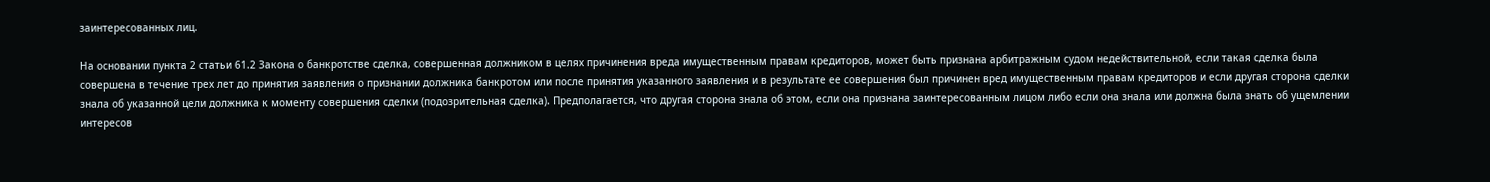заинтересованных лиц.

На основании пункта 2 статьи 61.2 Закона о банкротстве сделка, совершенная должником в целях причинения вреда имущественным правам кредиторов, может быть признана арбитражным судом недействительной, если такая сделка была совершена в течение трех лет до принятия заявления о признании должника банкротом или после принятия указанного заявления и в результате ее совершения был причинен вред имущественным правам кредиторов и если другая сторона сделки знала об указанной цели должника к моменту совершения сделки (подозрительная сделка). Предполагается, что другая сторона знала об этом, если она признана заинтересованным лицом либо если она знала или должна была знать об ущемлении интересов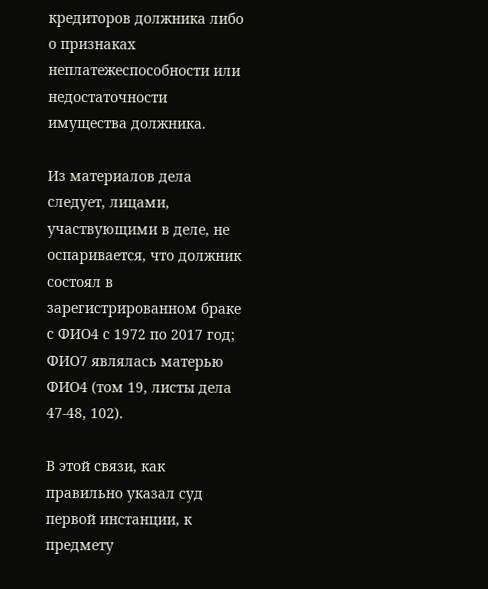кредиторов должника либо о признаках неплатежеспособности или недостаточности имущества должника.

Из материалов дела следует, лицами, участвующими в деле, не оспаривается, что должник состоял в зарегистрированном браке с ФИО4 с 1972 по 2017 год; ФИО7 являлась матерью ФИО4 (том 19, листы дела 47-48, 102).

В этой связи, как правильно указал суд первой инстанции, к предмету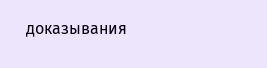доказывания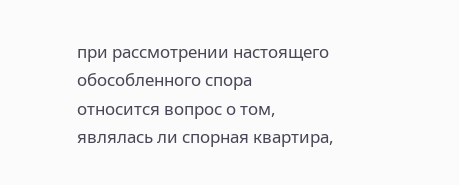при рассмотрении настоящего обособленного спора относится вопрос о том, являлась ли спорная квартира,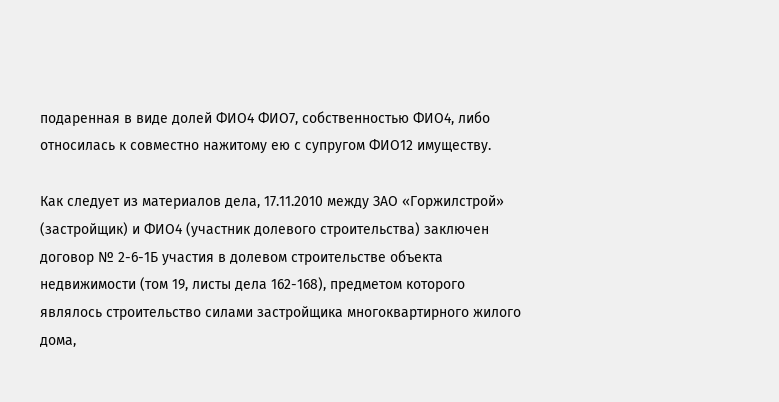подаренная в виде долей ФИО4 ФИО7, собственностью ФИО4, либо относилась к совместно нажитому ею с супругом ФИО12 имуществу.

Как следует из материалов дела, 17.11.2010 между ЗАО «Горжилстрой» (застройщик) и ФИО4 (участник долевого строительства) заключен договор № 2-6-1Б участия в долевом строительстве объекта недвижимости (том 19, листы дела 162-168), предметом которого являлось строительство силами застройщика многоквартирного жилого дома,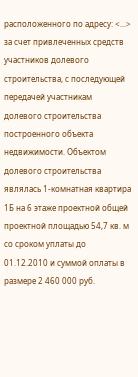расположенного по адресу: <...> за счет привлеченных средств участников долевого строительства, с последующей передачей участникам долевого строительства построенного объекта недвижимости. Объектом долевого строительства являлась 1-комнатная квартира 1Б на 6 этаже проектной общей проектной площадью 54,7 кв. м со сроком уплаты до 01.12.2010 и суммой оплаты в размере 2 460 000 руб.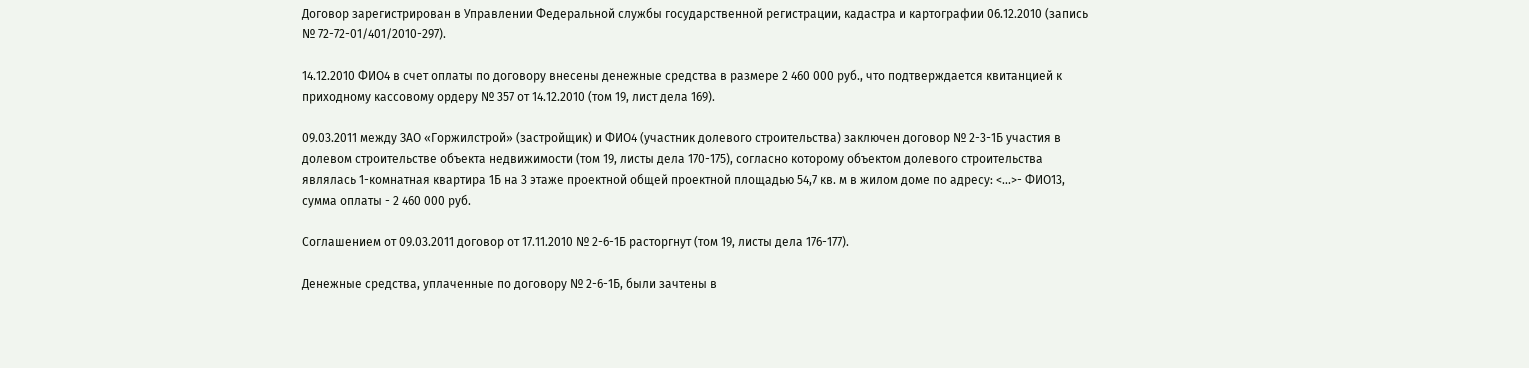Договор зарегистрирован в Управлении Федеральной службы государственной регистрации, кадастра и картографии 06.12.2010 (запись № 72-72-01/401/2010-297).

14.12.2010 ФИО4 в счет оплаты по договору внесены денежные средства в размере 2 460 000 руб., что подтверждается квитанцией к приходному кассовому ордеру № 357 от 14.12.2010 (том 19, лист дела 169).

09.03.2011 между ЗАО «Горжилстрой» (застройщик) и ФИО4 (участник долевого строительства) заключен договор № 2-3-1Б участия в долевом строительстве объекта недвижимости (том 19, листы дела 170-175), согласно которому объектом долевого строительства являлась 1-комнатная квартира 1Б на 3 этаже проектной общей проектной площадью 54,7 кв. м в жилом доме по адресу: <...>- ФИО13, сумма оплаты - 2 460 000 руб.

Соглашением от 09.03.2011 договор от 17.11.2010 № 2-6-1Б расторгнут (том 19, листы дела 176-177).

Денежные средства, уплаченные по договору № 2-6-1Б, были зачтены в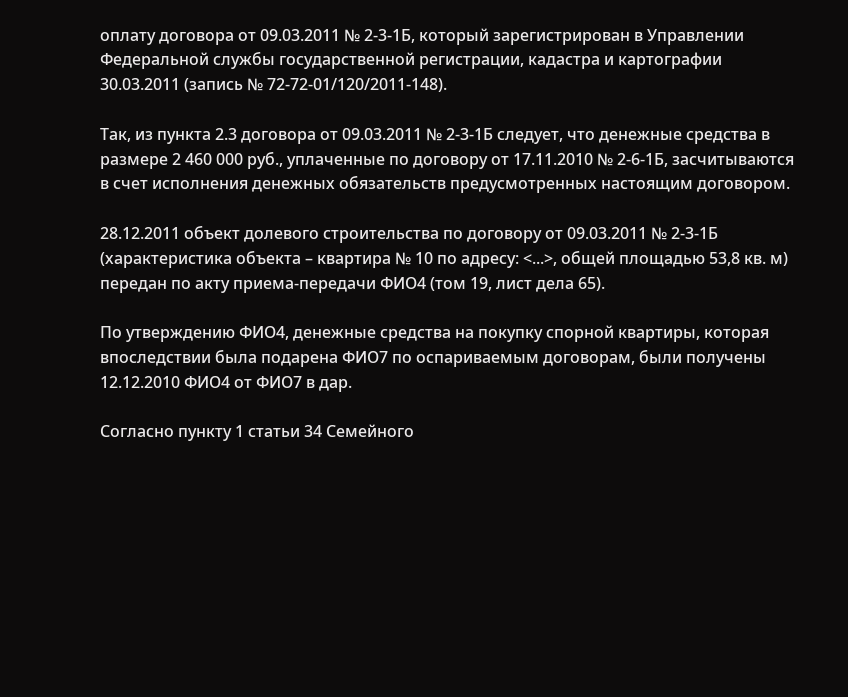оплату договора от 09.03.2011 № 2-3-1Б, который зарегистрирован в Управлении Федеральной службы государственной регистрации, кадастра и картографии 30.03.2011 (запись № 72-72-01/120/2011-148).

Так, из пункта 2.3 договора от 09.03.2011 № 2-3-1Б следует, что денежные средства в размере 2 460 000 руб., уплаченные по договору от 17.11.2010 № 2-6-1Б, засчитываются в счет исполнения денежных обязательств предусмотренных настоящим договором.

28.12.2011 объект долевого строительства по договору от 09.03.2011 № 2-3-1Б (характеристика объекта – квартира № 10 по адресу: <...>, общей площадью 53,8 кв. м) передан по акту приема-передачи ФИО4 (том 19, лист дела 65).

По утверждению ФИО4, денежные средства на покупку спорной квартиры, которая впоследствии была подарена ФИО7 по оспариваемым договорам, были получены 12.12.2010 ФИО4 от ФИО7 в дар.

Согласно пункту 1 статьи 34 Семейного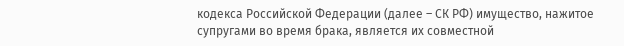кодекса Российской Федерации (далее – СК РФ) имущество, нажитое супругами во время брака, является их совместной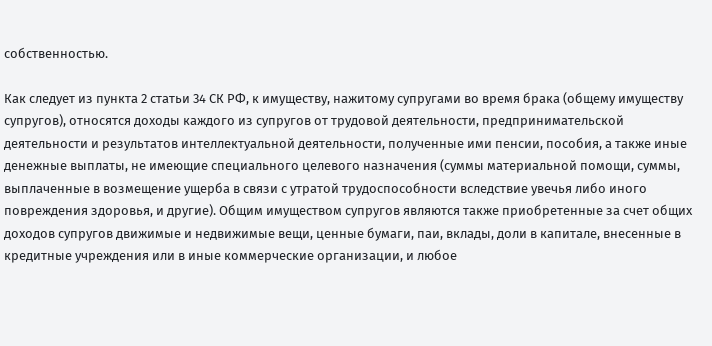собственностью.

Как следует из пункта 2 статьи 34 СК РФ, к имуществу, нажитому супругами во время брака (общему имуществу супругов), относятся доходы каждого из супругов от трудовой деятельности, предпринимательской деятельности и результатов интеллектуальной деятельности, полученные ими пенсии, пособия, а также иные денежные выплаты, не имеющие специального целевого назначения (суммы материальной помощи, суммы, выплаченные в возмещение ущерба в связи с утратой трудоспособности вследствие увечья либо иного повреждения здоровья, и другие). Общим имуществом супругов являются также приобретенные за счет общих доходов супругов движимые и недвижимые вещи, ценные бумаги, паи, вклады, доли в капитале, внесенные в кредитные учреждения или в иные коммерческие организации, и любое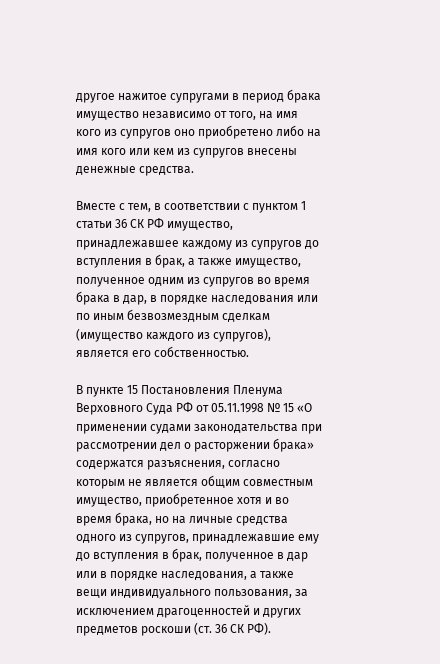другое нажитое супругами в период брака имущество независимо от того, на имя кого из супругов оно приобретено либо на имя кого или кем из супругов внесены денежные средства.

Вместе с тем, в соответствии с пунктом 1 статьи 36 СК РФ имущество, принадлежавшее каждому из супругов до вступления в брак, а также имущество, полученное одним из супругов во время брака в дар, в порядке наследования или по иным безвозмездным сделкам (имущество каждого из супругов), является его собственностью.

В пункте 15 Постановления Пленума Верховного Суда РФ от 05.11.1998 № 15 «О применении судами законодательства при рассмотрении дел о расторжении брака» содержатся разъяснения, согласно которым не является общим совместным имущество, приобретенное хотя и во время брака, но на личные средства одного из супругов, принадлежавшие ему до вступления в брак, полученное в дар или в порядке наследования, а также вещи индивидуального пользования, за исключением драгоценностей и других предметов роскоши (ст. 36 СК РФ).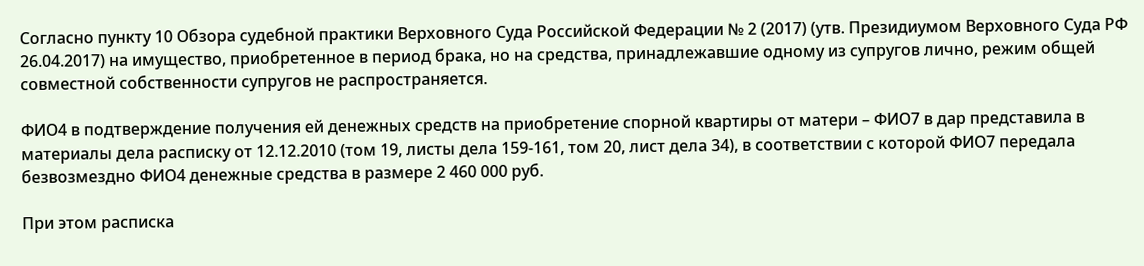Согласно пункту 10 Обзора судебной практики Верховного Суда Российской Федерации № 2 (2017) (утв. Президиумом Верховного Суда РФ 26.04.2017) на имущество, приобретенное в период брака, но на средства, принадлежавшие одному из супругов лично, режим общей совместной собственности супругов не распространяется.

ФИО4 в подтверждение получения ей денежных средств на приобретение спорной квартиры от матери – ФИО7 в дар представила в материалы дела расписку от 12.12.2010 (том 19, листы дела 159-161, том 20, лист дела 34), в соответствии с которой ФИО7 передала безвозмездно ФИО4 денежные средства в размере 2 460 000 руб.

При этом расписка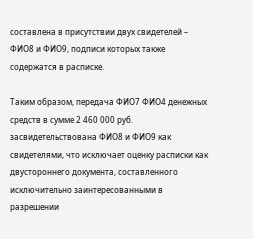составлена в присутствии двух свидетелей – ФИО8 и ФИО9, подписи которых также содержатся в расписке.

Таким образом, передача ФИО7 ФИО4 денежных средств в сумме 2 460 000 руб. засвидетельствована ФИО8 и ФИО9 как свидетелями, что исключает оценку расписки как двустороннего документа, составленного исключительно заинтересованными в разрешении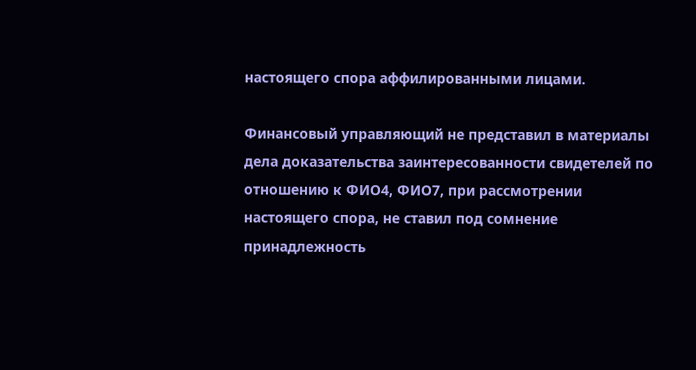настоящего спора аффилированными лицами.

Финансовый управляющий не представил в материалы дела доказательства заинтересованности свидетелей по отношению к ФИО4, ФИО7, при рассмотрении настоящего спора, не ставил под сомнение принадлежность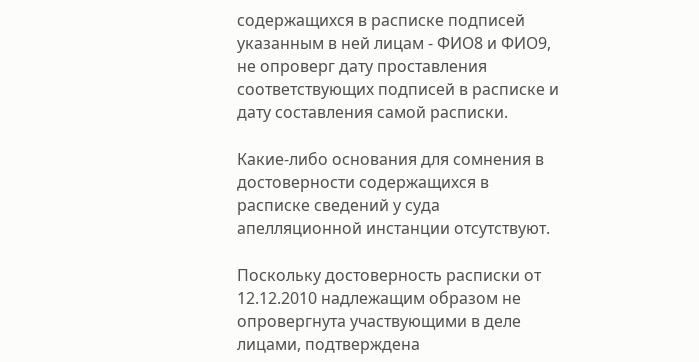содержащихся в расписке подписей указанным в ней лицам - ФИО8 и ФИО9, не опроверг дату проставления соответствующих подписей в расписке и дату составления самой расписки.

Какие-либо основания для сомнения в достоверности содержащихся в расписке сведений у суда апелляционной инстанции отсутствуют.

Поскольку достоверность расписки от 12.12.2010 надлежащим образом не опровергнута участвующими в деле лицами, подтверждена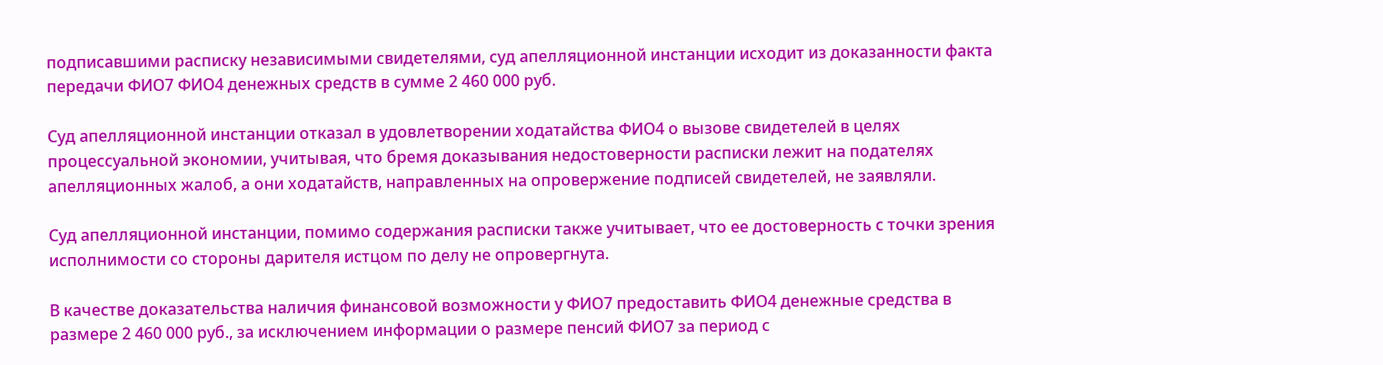подписавшими расписку независимыми свидетелями, суд апелляционной инстанции исходит из доказанности факта передачи ФИО7 ФИО4 денежных средств в сумме 2 460 000 руб.

Суд апелляционной инстанции отказал в удовлетворении ходатайства ФИО4 о вызове свидетелей в целях процессуальной экономии, учитывая, что бремя доказывания недостоверности расписки лежит на подателях апелляционных жалоб, а они ходатайств, направленных на опровержение подписей свидетелей, не заявляли.

Суд апелляционной инстанции, помимо содержания расписки также учитывает, что ее достоверность с точки зрения исполнимости со стороны дарителя истцом по делу не опровергнута.

В качестве доказательства наличия финансовой возможности у ФИО7 предоставить ФИО4 денежные средства в размере 2 460 000 руб., за исключением информации о размере пенсий ФИО7 за период с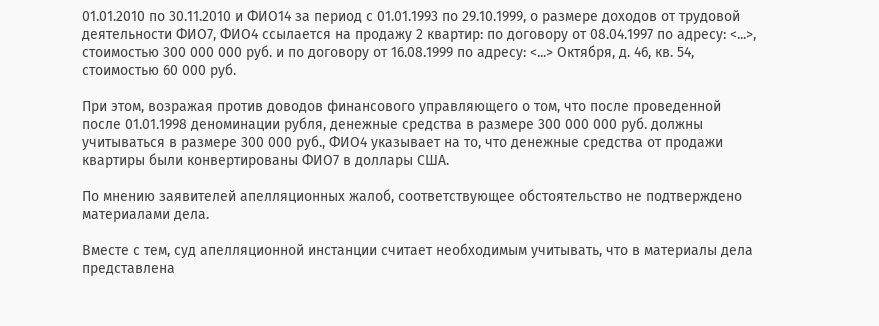01.01.2010 по 30.11.2010 и ФИО14 за период с 01.01.1993 по 29.10.1999, о размере доходов от трудовой деятельности ФИО7, ФИО4 ссылается на продажу 2 квартир: по договору от 08.04.1997 по адресу: <...>, стоимостью 300 000 000 руб. и по договору от 16.08.1999 по адресу: <...> Октября, д. 46, кв. 54, стоимостью 60 000 руб.

При этом, возражая против доводов финансового управляющего о том, что после проведенной после 01.01.1998 деноминации рубля, денежные средства в размере 300 000 000 руб. должны учитываться в размере 300 000 руб., ФИО4 указывает на то, что денежные средства от продажи квартиры были конвертированы ФИО7 в доллары США.

По мнению заявителей апелляционных жалоб, соответствующее обстоятельство не подтверждено материалами дела.

Вместе с тем, суд апелляционной инстанции считает необходимым учитывать, что в материалы дела представлена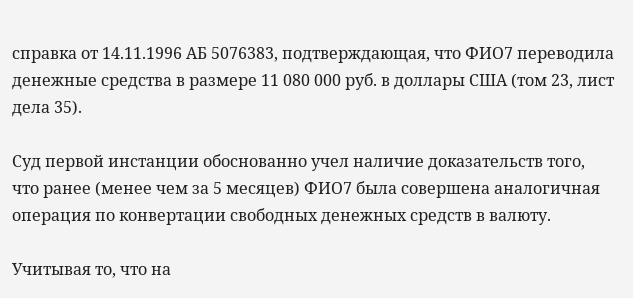справка от 14.11.1996 АБ 5076383, подтверждающая, что ФИО7 переводила денежные средства в размере 11 080 000 руб. в доллары США (том 23, лист дела 35).

Суд первой инстанции обоснованно учел наличие доказательств того, что ранее (менее чем за 5 месяцев) ФИО7 была совершена аналогичная операция по конвертации свободных денежных средств в валюту.

Учитывая то, что на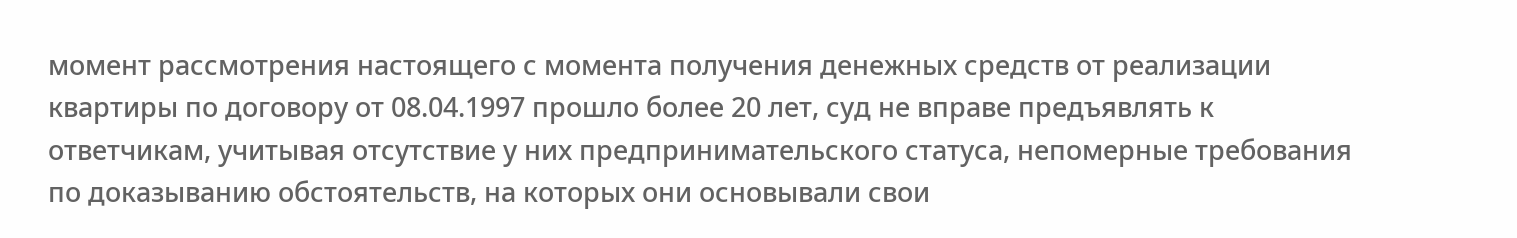момент рассмотрения настоящего с момента получения денежных средств от реализации квартиры по договору от 08.04.1997 прошло более 20 лет, суд не вправе предъявлять к ответчикам, учитывая отсутствие у них предпринимательского статуса, непомерные требования по доказыванию обстоятельств, на которых они основывали свои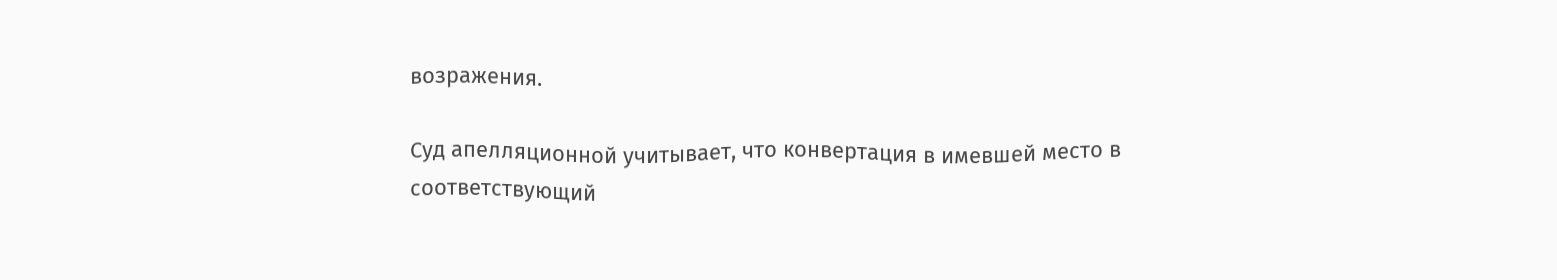возражения.

Суд апелляционной учитывает, что конвертация в имевшей место в соответствующий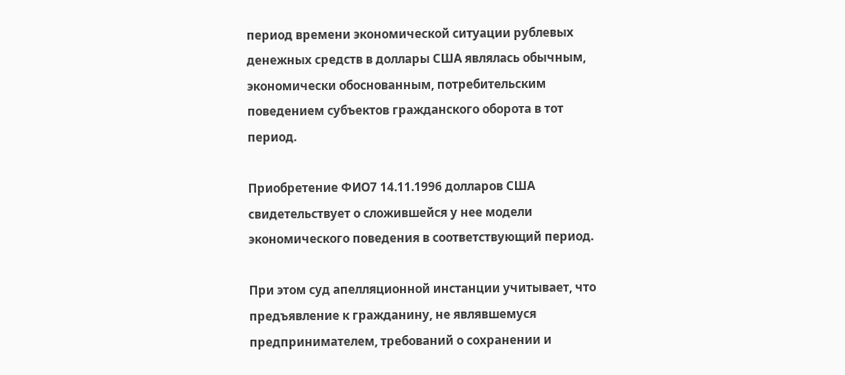период времени экономической ситуации рублевых денежных средств в доллары США являлась обычным, экономически обоснованным, потребительским поведением субъектов гражданского оборота в тот период.

Приобретение ФИО7 14.11.1996 долларов США свидетельствует о сложившейся у нее модели экономического поведения в соответствующий период.

При этом суд апелляционной инстанции учитывает, что предъявление к гражданину, не являвшемуся предпринимателем, требований о сохранении и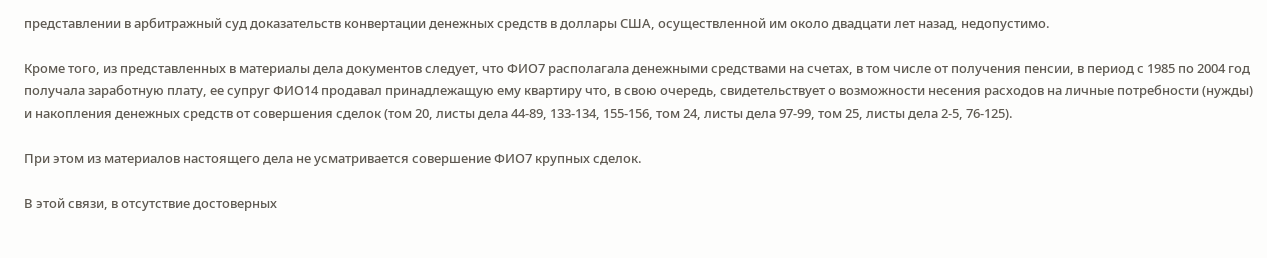представлении в арбитражный суд доказательств конвертации денежных средств в доллары США, осуществленной им около двадцати лет назад, недопустимо.

Кроме того, из представленных в материалы дела документов следует, что ФИО7 располагала денежными средствами на счетах, в том числе от получения пенсии, в период с 1985 по 2004 год получала заработную плату, ее супруг ФИО14 продавал принадлежащую ему квартиру что, в свою очередь, свидетельствует о возможности несения расходов на личные потребности (нужды) и накопления денежных средств от совершения сделок (том 20, листы дела 44-89, 133-134, 155-156, том 24, листы дела 97-99, том 25, листы дела 2-5, 76-125).

При этом из материалов настоящего дела не усматривается совершение ФИО7 крупных сделок.

В этой связи, в отсутствие достоверных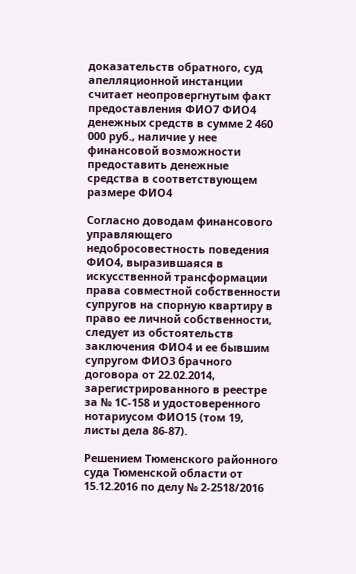доказательств обратного, суд апелляционной инстанции считает неопровергнутым факт предоставления ФИО7 ФИО4 денежных средств в сумме 2 460 000 руб., наличие у нее финансовой возможности предоставить денежные средства в соответствующем размере ФИО4

Согласно доводам финансового управляющего недобросовестность поведения ФИО4, выразившаяся в искусственной трансформации права совместной собственности супругов на спорную квартиру в право ее личной собственности, следует из обстоятельств заключения ФИО4 и ее бывшим супругом ФИО3 брачного договора от 22.02.2014, зарегистрированного в реестре за № 1С-158 и удостоверенного нотариусом ФИО15 (том 19, листы дела 86-87).

Решением Тюменского районного суда Тюменской области от 15.12.2016 по делу № 2-2518/2016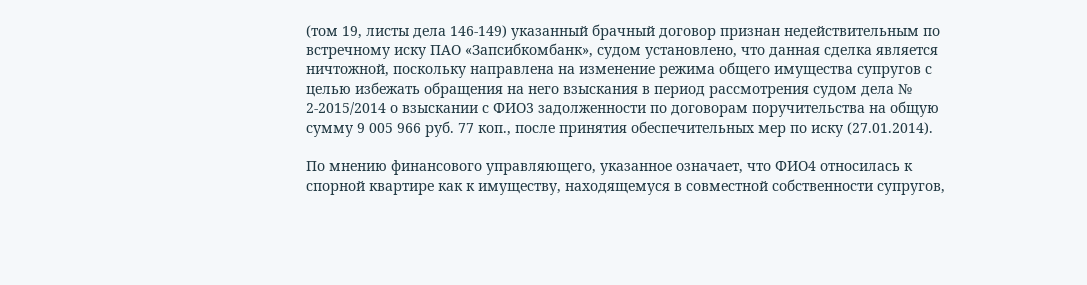(том 19, листы дела 146-149) указанный брачный договор признан недействительным по встречному иску ПАО «Запсибкомбанк», судом установлено, что данная сделка является ничтожной, поскольку направлена на изменение режима общего имущества супругов с целью избежать обращения на него взыскания в период рассмотрения судом дела № 2-2015/2014 о взыскании с ФИО3 задолженности по договорам поручительства на общую сумму 9 005 966 руб. 77 коп., после принятия обеспечительных мер по иску (27.01.2014).

По мнению финансового управляющего, указанное означает, что ФИО4 относилась к спорной квартире как к имуществу, находящемуся в совместной собственности супругов,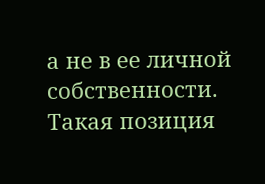а не в ее личной собственности. Такая позиция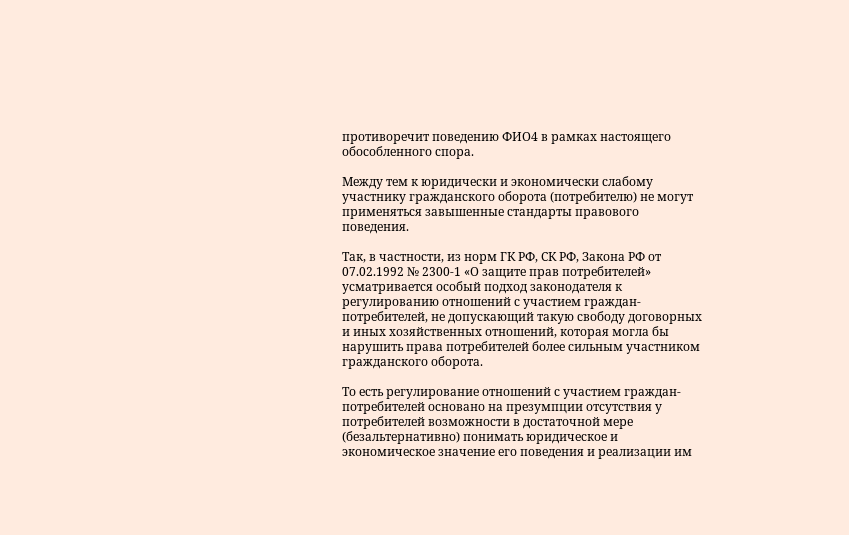противоречит поведению ФИО4 в рамках настоящего обособленного спора.

Между тем к юридически и экономически слабому участнику гражданского оборота (потребителю) не могут применяться завышенные стандарты правового поведения.

Так, в частности, из норм ГК РФ, СК РФ, Закона РФ от 07.02.1992 № 2300-1 «О защите прав потребителей» усматривается особый подход законодателя к регулированию отношений с участием граждан-потребителей, не допускающий такую свободу договорных и иных хозяйственных отношений, которая могла бы нарушить права потребителей более сильным участником гражданского оборота.

То есть регулирование отношений с участием граждан-потребителей основано на презумпции отсутствия у потребителей возможности в достаточной мере (безальтернативно) понимать юридическое и экономическое значение его поведения и реализации им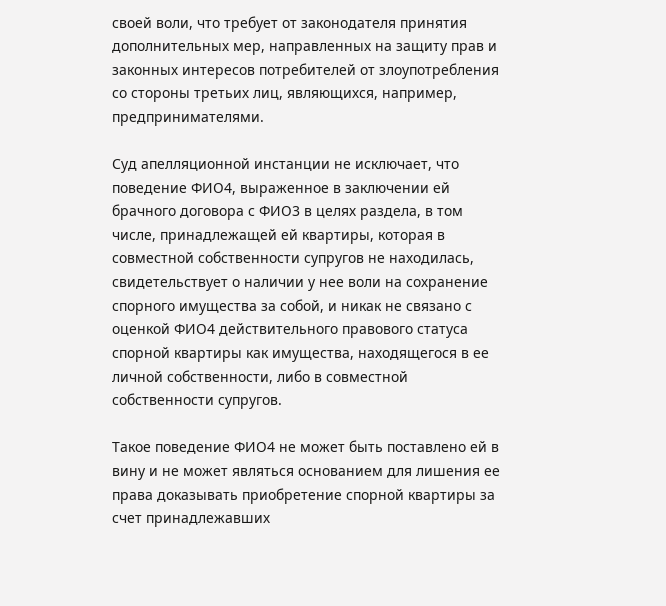своей воли, что требует от законодателя принятия дополнительных мер, направленных на защиту прав и законных интересов потребителей от злоупотребления со стороны третьих лиц, являющихся, например, предпринимателями.

Суд апелляционной инстанции не исключает, что поведение ФИО4, выраженное в заключении ей брачного договора с ФИО3 в целях раздела, в том числе, принадлежащей ей квартиры, которая в совместной собственности супругов не находилась, свидетельствует о наличии у нее воли на сохранение спорного имущества за собой, и никак не связано с оценкой ФИО4 действительного правового статуса спорной квартиры как имущества, находящегося в ее личной собственности, либо в совместной собственности супругов.

Такое поведение ФИО4 не может быть поставлено ей в вину и не может являться основанием для лишения ее права доказывать приобретение спорной квартиры за счет принадлежавших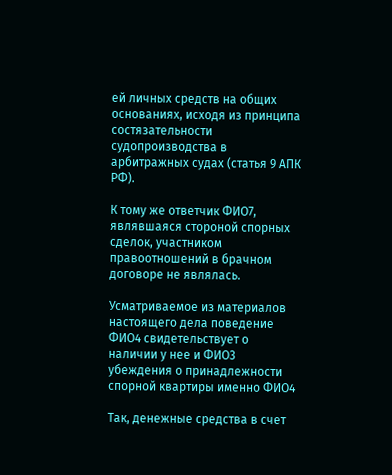ей личных средств на общих основаниях, исходя из принципа состязательности судопроизводства в арбитражных судах (статья 9 АПК РФ).

К тому же ответчик ФИО7, являвшаяся стороной спорных сделок, участником правоотношений в брачном договоре не являлась.

Усматриваемое из материалов настоящего дела поведение ФИО4 свидетельствует о наличии у нее и ФИО3 убеждения о принадлежности спорной квартиры именно ФИО4

Так, денежные средства в счет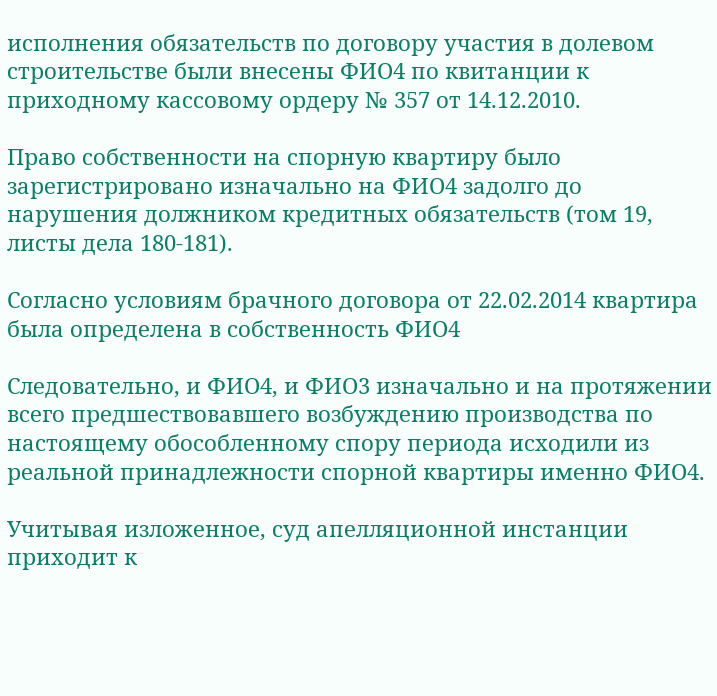исполнения обязательств по договору участия в долевом строительстве были внесены ФИО4 по квитанции к приходному кассовому ордеру № 357 от 14.12.2010.

Право собственности на спорную квартиру было зарегистрировано изначально на ФИО4 задолго до нарушения должником кредитных обязательств (том 19, листы дела 180-181).

Согласно условиям брачного договора от 22.02.2014 квартира была определена в собственность ФИО4

Следовательно, и ФИО4, и ФИО3 изначально и на протяжении всего предшествовавшего возбуждению производства по настоящему обособленному спору периода исходили из реальной принадлежности спорной квартиры именно ФИО4.

Учитывая изложенное, суд апелляционной инстанции приходит к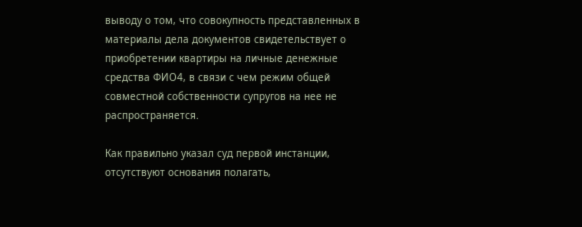выводу о том, что совокупность представленных в материалы дела документов свидетельствует о приобретении квартиры на личные денежные средства ФИО4, в связи с чем режим общей совместной собственности супругов на нее не распространяется.

Как правильно указал суд первой инстанции, отсутствуют основания полагать,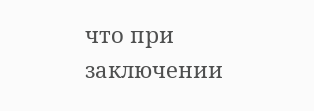что при заключении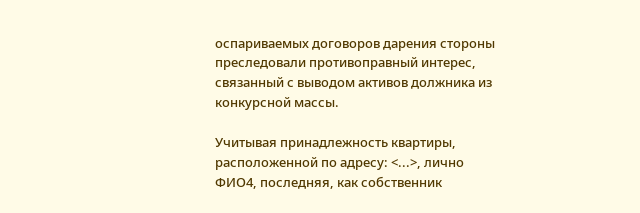оспариваемых договоров дарения стороны преследовали противоправный интерес, связанный с выводом активов должника из конкурсной массы.

Учитывая принадлежность квартиры, расположенной по адресу: <...>, лично ФИО4, последняя, как собственник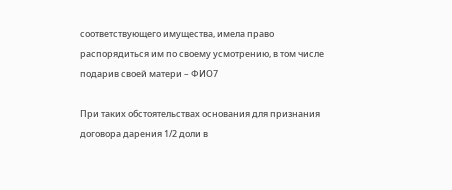соответствующего имущества, имела право распорядиться им по своему усмотрению, в том числе подарив своей матери – ФИО7

При таких обстоятельствах основания для признания договора дарения 1/2 доли в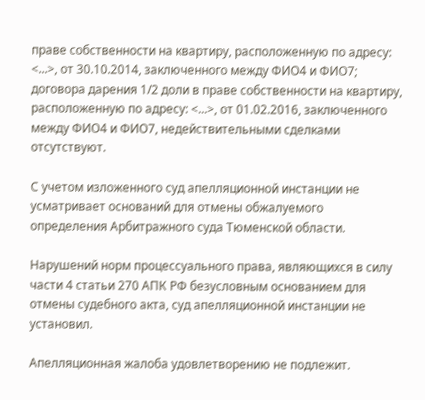праве собственности на квартиру, расположенную по адресу: <...>, от 30.10.2014, заключенного между ФИО4 и ФИО7; договора дарения 1/2 доли в праве собственности на квартиру, расположенную по адресу: <...>, от 01.02.2016, заключенного между ФИО4 и ФИО7, недействительными сделками отсутствуют.

С учетом изложенного суд апелляционной инстанции не усматривает оснований для отмены обжалуемого определения Арбитражного суда Тюменской области.

Нарушений норм процессуального права, являющихся в силу части 4 статьи 270 АПК РФ безусловным основанием для отмены судебного акта, суд апелляционной инстанции не установил.

Апелляционная жалоба удовлетворению не подлежит.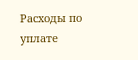Расходы по уплате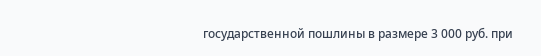государственной пошлины в размере 3 000 руб. при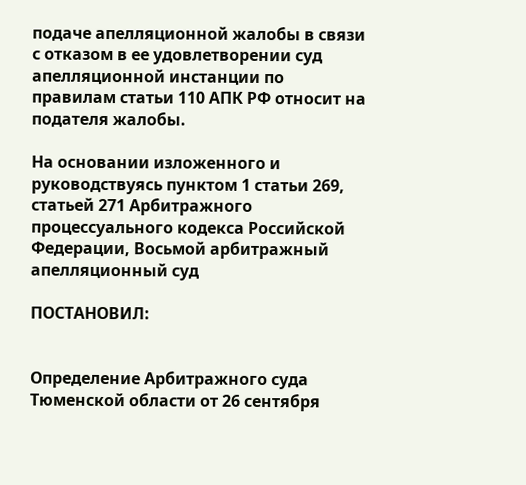подаче апелляционной жалобы в связи с отказом в ее удовлетворении суд апелляционной инстанции по правилам статьи 110 АПК РФ относит на подателя жалобы.

На основании изложенного и руководствуясь пунктом 1 статьи 269, статьей 271 Арбитражного процессуального кодекса Российской Федерации, Восьмой арбитражный апелляционный суд

ПОСТАНОВИЛ:


Определение Арбитражного суда Тюменской области от 26 сентября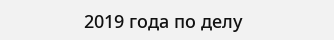2019 года по делу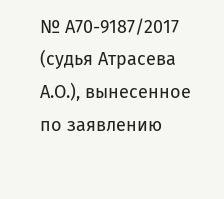№ А70-9187/2017 (судья Атрасева А.О.), вынесенное по заявлению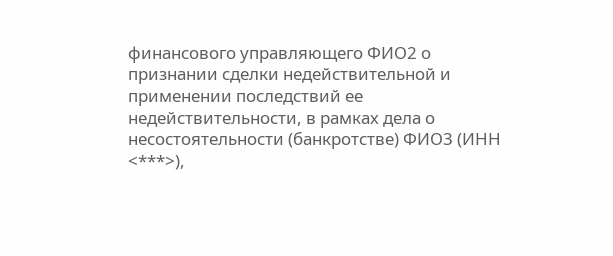финансового управляющего ФИО2 о признании сделки недействительной и применении последствий ее недействительности, в рамках дела о несостоятельности (банкротстве) ФИО3 (ИНН <***>),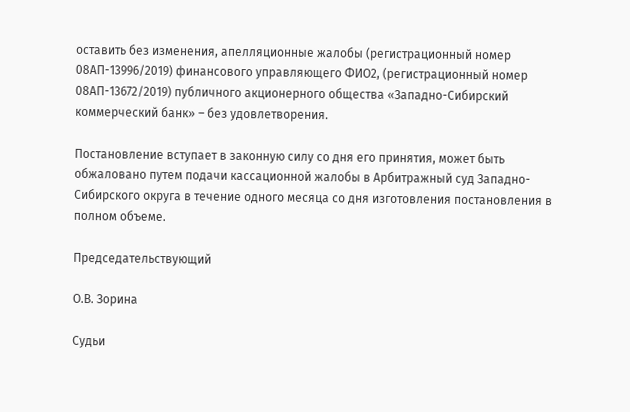оставить без изменения, апелляционные жалобы (регистрационный номер 08АП-13996/2019) финансового управляющего ФИО2, (регистрационный номер 08АП-13672/2019) публичного акционерного общества «Западно-Сибирский коммерческий банк» – без удовлетворения.

Постановление вступает в законную силу со дня его принятия, может быть обжаловано путем подачи кассационной жалобы в Арбитражный суд Западно-Cибирского округа в течение одного месяца со дня изготовления постановления в полном объеме.

Председательствующий

О.В. Зорина

Судьи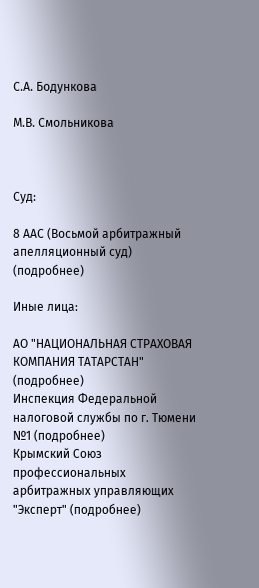С.А. Бодункова

М.В. Смольникова



Суд:

8 ААС (Восьмой арбитражный апелляционный суд) (подробнее)

Иные лица:

АО "НАЦИОНАЛЬНАЯ СТРАХОВАЯ КОМПАНИЯ ТАТАРСТАН" (подробнее)
Инспекция Федеральной налоговой службы по г. Тюмени №1 (подробнее)
Крымский Союз профессиональных арбитражных управляющих "Эксперт" (подробнее)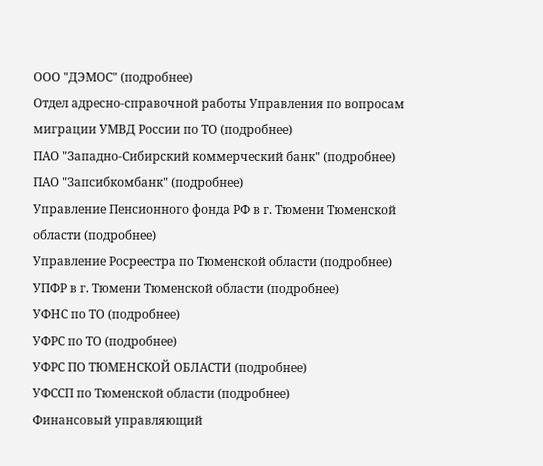ООО "ДЭМОС" (подробнее)
Отдел адресно-справочной работы Управления по вопросам миграции УМВД России по ТО (подробнее)
ПАО "Западно-Сибирский коммерческий банк" (подробнее)
ПАО "Запсибкомбанк" (подробнее)
Управление Пенсионного фонда РФ в г. Тюмени Тюменской области (подробнее)
Управление Росреестра по Тюменской области (подробнее)
УПФР в г. Тюмени Тюменской области (подробнее)
УФНС по ТО (подробнее)
УФРС по ТО (подробнее)
УФРС ПО ТЮМЕНСКОЙ ОБЛАСТИ (подробнее)
УФССП по Тюменской области (подробнее)
Финансовый управляющий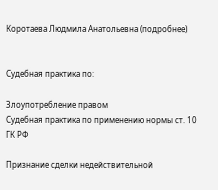Коротаева Людмила Анатольевна (подробнее)


Судебная практика по:

Злоупотребление правом
Судебная практика по применению нормы ст. 10 ГК РФ

Признание сделки недействительной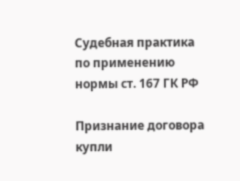Судебная практика по применению нормы ст. 167 ГК РФ

Признание договора купли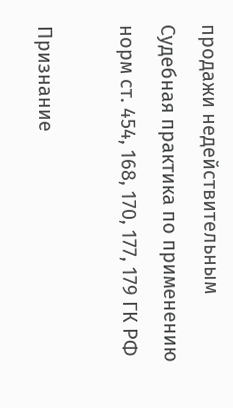продажи недействительным
Судебная практика по применению норм ст. 454, 168, 170, 177, 179 ГК РФ

Признание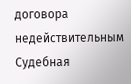договора недействительным
Судебная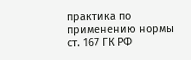практика по применению нормы ст. 167 ГК РФ